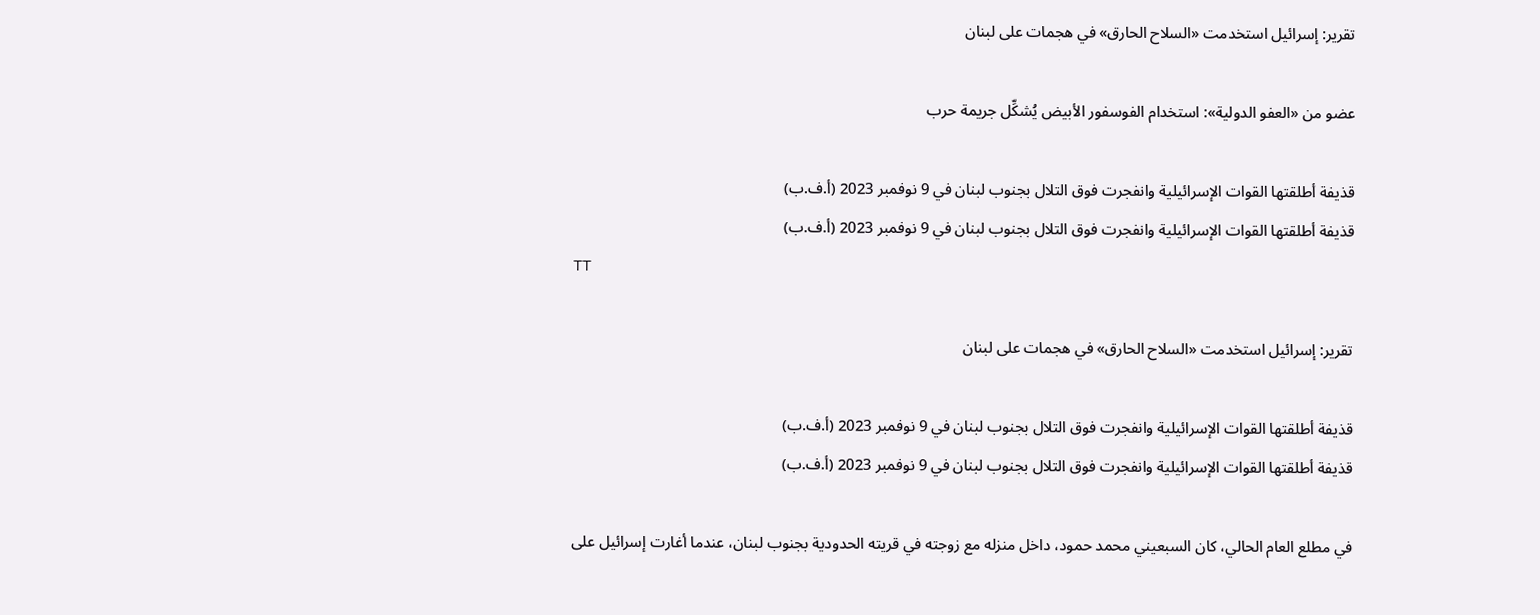تقرير: إسرائيل استخدمت «السلاح الحارق» في هجمات على لبنان

عضو من «العفو الدولية»: استخدام الفوسفور الأبيض يُشكِّل جريمة حرب

قذيفة أطلقتها القوات الإسرائيلية وانفجرت فوق التلال بجنوب لبنان في 9 نوفمبر 2023 (أ.ف.ب)
قذيفة أطلقتها القوات الإسرائيلية وانفجرت فوق التلال بجنوب لبنان في 9 نوفمبر 2023 (أ.ف.ب)
TT

تقرير: إسرائيل استخدمت «السلاح الحارق» في هجمات على لبنان

قذيفة أطلقتها القوات الإسرائيلية وانفجرت فوق التلال بجنوب لبنان في 9 نوفمبر 2023 (أ.ف.ب)
قذيفة أطلقتها القوات الإسرائيلية وانفجرت فوق التلال بجنوب لبنان في 9 نوفمبر 2023 (أ.ف.ب)

في مطلع العام الحالي، كان السبعيني محمد حمود، داخل منزله مع زوجته في قريته الحدودية بجنوب لبنان، عندما أغارت إسرائيل على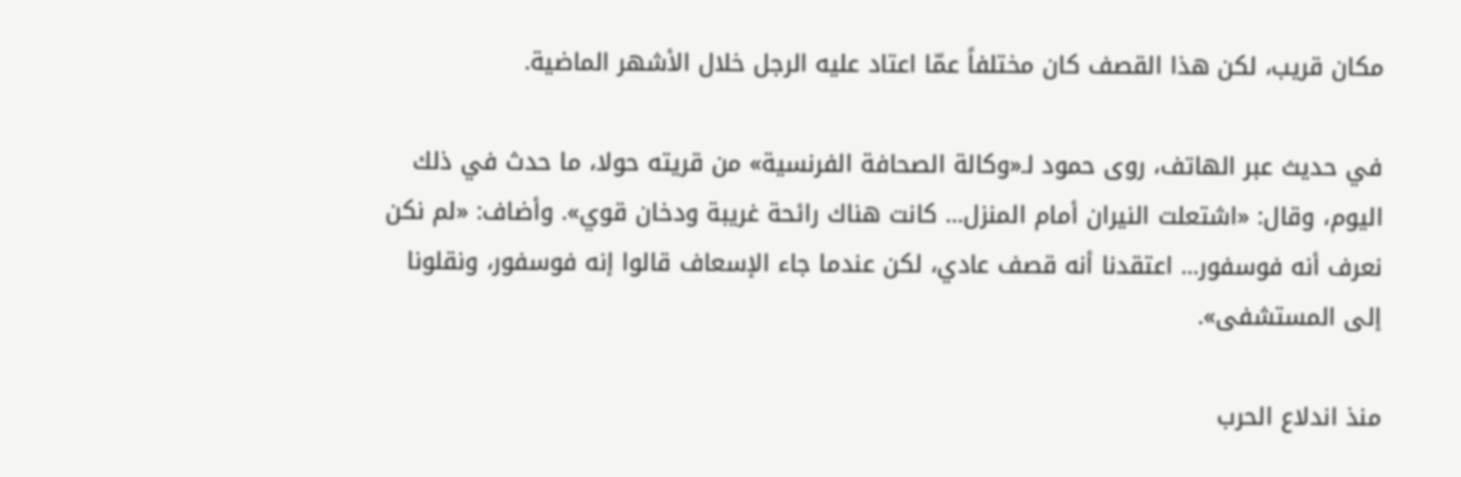مكان قريب، لكن هذا القصف كان مختلفاً عمّا اعتاد عليه الرجل خلال الأشهر الماضية.

في حديث عبر الهاتف، روى حمود لـ«وكالة الصحافة الفرنسية» من قريته حولا، ما حدث في ذلك اليوم، وقال: «اشتعلت النيران أمام المنزل... كانت هناك رائحة غريبة ودخان قوي». وأضاف: «لم نكن نعرف أنه فوسفور... اعتقدنا أنه قصف عادي، لكن عندما جاء الإسعاف قالوا إنه فوسفور، ونقلونا إلى المستشفى».

منذ اندلاع الحرب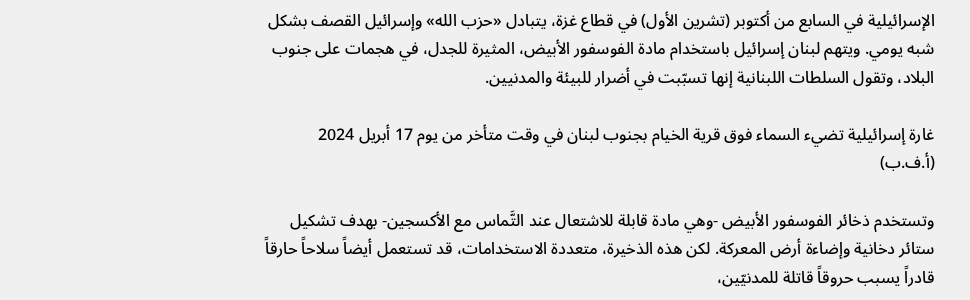الإسرائيلية في السابع من أكتوبر (تشرين الأول) في قطاع غزة، يتبادل «حزب الله» وإسرائيل القصف بشكل شبه يومي. ويتهم لبنان إسرائيل باستخدام مادة الفوسفور الأبيض، المثيرة للجدل، في هجمات على جنوب البلاد، وتقول السلطات اللبنانية إنها تسبّبت في أضرار للبيئة والمدنيين.

غارة إسرائيلية تضيء السماء فوق قرية الخيام بجنوب لبنان في وقت متأخر من يوم 17 أبريل 2024 (أ.ف.ب)

وتستخدم ذخائر الفوسفور الأبيض -وهي مادة قابلة للاشتعال عند التَّماس مع الأكسجين- بهدف تشكيل ستائر دخانية وإضاءة أرض المعركة. لكن هذه الذخيرة، متعددة الاستخدامات، قد تستعمل أيضاً سلاحاً حارقاً قادراً يسبب حروقاً قاتلة للمدنيّين،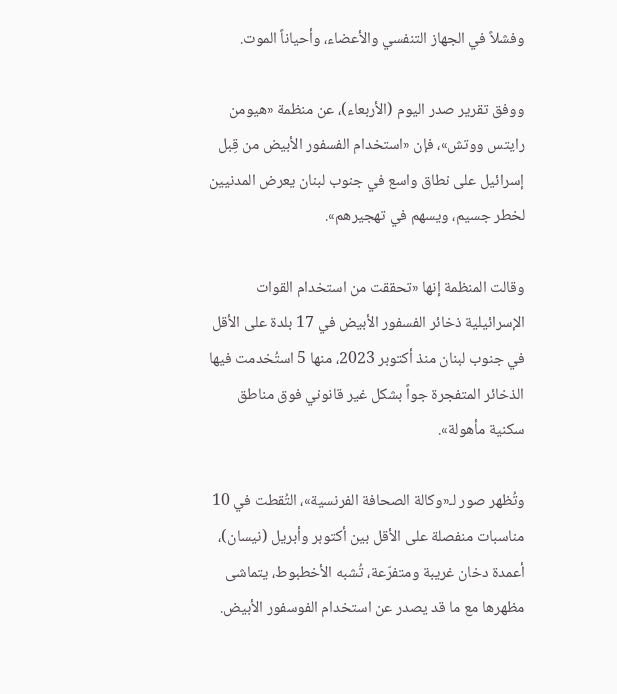وفشلاً في الجهاز التنفسي والأعضاء، وأحياناً الموت.

ووفق تقرير صدر اليوم (الأربعاء)، عن منظمة «هيومن رايتس ووتش»، فإن «استخدام الفسفور الأبيض من قِبل إسرائيل على نطاق واسع في جنوب لبنان يعرض المدنيين لخطر جسيم، ويسهم في تهجيرهم».

وقالت المنظمة إنها «تحققت من استخدام القوات الإسرائيلية ذخائر الفسفور الأبيض في 17 بلدة على الأقل في جنوب لبنان منذ أكتوبر 2023، منها 5 استُخدمت فيها الذخائر المتفجرة جواً بشكل غير قانوني فوق مناطق سكنية مأهولة».

وتُظهر صور لـ«وكالة الصحافة الفرنسية»، التُقطت في 10 مناسبات منفصلة على الأقل بين أكتوبر وأبريل (نيسان)، أعمدة دخان غريبة ومتفرّعة، تُشبه الأخطبوط، يتماشى مظهرها مع ما قد يصدر عن استخدام الفوسفور الأبيض.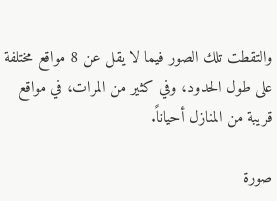والتقطت تلك الصور فيما لا يقل عن 8 مواقع مختلفة على طول الحدود، وفي كثير من المرات، في مواقع قريبة من المنازل أحياناً.

صورة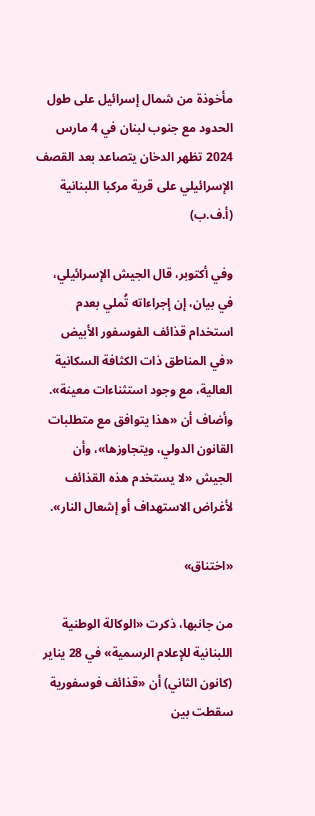مأخوذة من شمال إسرائيل على طول الحدود مع جنوب لبنان في 4 مارس 2024 تظهر الدخان يتصاعد بعد القصف الإسرائيلي على قرية مركبا اللبنانية (أ.ف.ب)

وفي أكتوبر، قال الجيش الإسرائيلي، في بيان، إن إجراءاته تُملي بعدم استخدام قذائف الفوسفور الأبيض «في المناطق ذات الكثافة السكانية العالية، مع وجود استثناءات معينة». وأضاف أن «هذا يتوافق مع متطلبات القانون الدولي، ويتجاوزها»، وأن الجيش «لا يستخدم هذه القذائف لأغراض الاستهداف أو إشعال النار».

«اختناق»

من جانبها، ذكرت «الوكالة الوطنية اللبنانية للإعلام الرسمية» في 28 يناير (كانون الثاني) أن «قذائف فوسفورية سقطت بين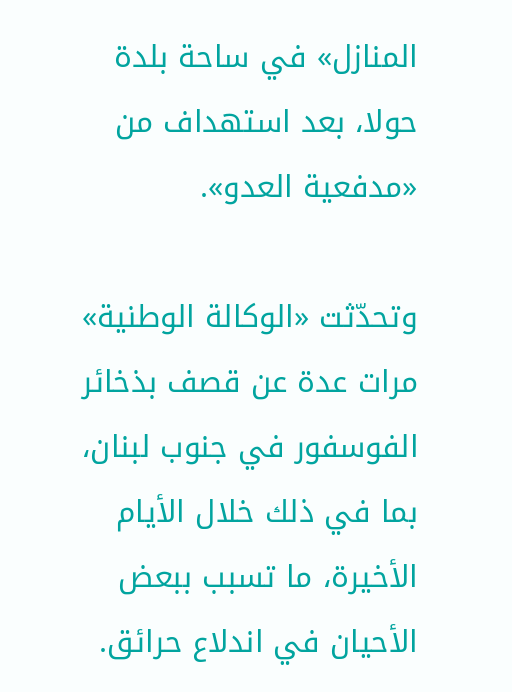المنازل» في ساحة بلدة حولا، بعد استهداف من «مدفعية العدو».

وتحدّثت «الوكالة الوطنية» مرات عدة عن قصف بذخائر الفوسفور في جنوب لبنان، بما في ذلك خلال الأيام الأخيرة، ما تسبب ببعض الأحيان في اندلاع حرائق.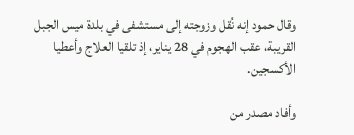وقال حمود إنه نُقل وزوجته إلى مستشفى في بلدة ميس الجبل القريبة، عقب الهجوم في 28 يناير، إذ تلقيا العلاج وأعطيا الأكسجين.

وأفاد مصدر من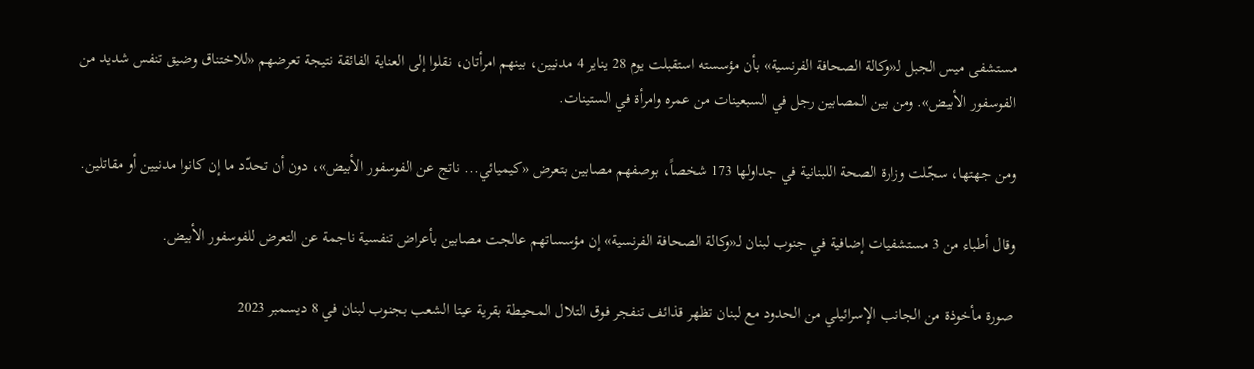مستشفى ميس الجبل لـ«وكالة الصحافة الفرنسية» بأن مؤسسته استقبلت يوم 28 يناير 4 مدنيين، بينهم امرأتان، نقلوا إلى العناية الفائقة نتيجة تعرضهم «للاختناق وضيق تنفس شديد من الفوسفور الأبيض». ومن بين المصابين رجل في السبعينات من عمره وامرأة في الستينات.

ومن جهتها، سجّلت وزارة الصحة اللبنانية في جداولها 173 شخصاً، بوصفهم مصابين بتعرض «كيميائي... ناتج عن الفوسفور الأبيض»، دون أن تحدّد ما إن كانوا مدنيين أو مقاتلين.

وقال أطباء من 3 مستشفيات إضافية في جنوب لبنان لـ«وكالة الصحافة الفرنسية» إن مؤسساتهم عالجت مصابين بأعراض تنفسية ناجمة عن التعرض للفوسفور الأبيض.

صورة مأخوذة من الجانب الإسرائيلي من الحدود مع لبنان تظهر قذائف تنفجر فوق التلال المحيطة بقرية عيتا الشعب بجنوب لبنان في 8 ديسمبر 2023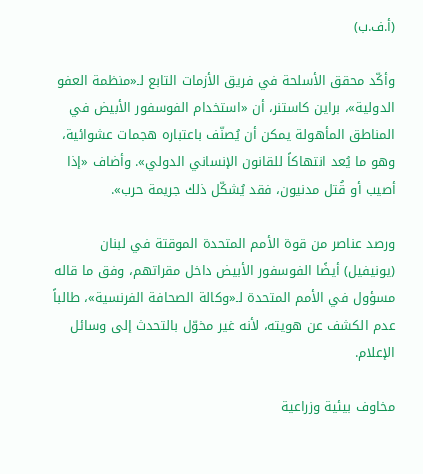(أ.ف.ب)

وأكّد محقق الأسلحة في فريق الأزمات التابع لـ«منظمة العفو الدولية»، براين كاستنر، أن «استخدام الفوسفور الأبيض في المناطق المأهولة يمكن أن يُصنّف باعتباره هجمات عشوائية، وهو ما يُعد انتهاكاً للقانون الإنساني الدولي». وأضاف «إذا أصيب أو قُتل مدنيون، فقد يُشكّل ذلك جريمة حرب».

ورصد عناصر من قوة الأمم المتحدة الموقتة في لبنان (يونيفيل) أيضًا الفوسفور الأبيض داخل مقراتهم، وفق ما قاله مسؤول في الأمم المتحدة لـ«وكالة الصحافة الفرنسية»، طالباً عدم الكشف عن هويته، لأنه غير مخوّل بالتحدث إلى وسائل الإعلام.

مخاوف بيئية وزراعية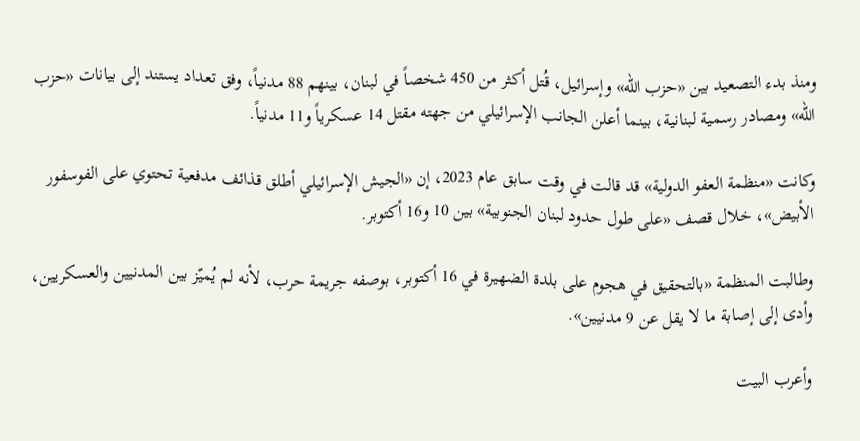ومنذ بدء التصعيد بين «حزب الله» وإسرائيل، قُتل أكثر من 450 شخصاً في لبنان، بينهم 88 مدنياً، وفق تعداد يستند إلى بيانات «حزب الله» ومصادر رسمية لبنانية، بينما أعلن الجانب الإسرائيلي من جهته مقتل 14 عسكرياً و11 مدنياً.

وكانت «منظمة العفو الدولية» قد قالت في وقت سابق عام 2023، إن «الجيش الإسرائيلي أطلق قذائف مدفعية تحتوي على الفوسفور الأبيض»، خلال قصف «على طول حدود لبنان الجنوبية» بين 10 و16 أكتوبر.

وطالبت المنظمة «بالتحقيق في هجوم على بلدة الضهيرة في 16 أكتوبر، بوصفه جريمة حرب، لأنه لم يُميّز بين المدنيين والعسكريين، وأدى إلى إصابة ما لا يقل عن 9 مدنيين».

وأعرب البيت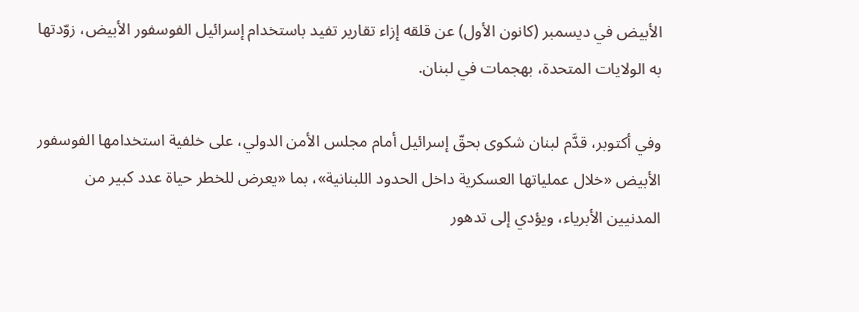الأبيض في ديسمبر (كانون الأول) عن قلقه إزاء تقارير تفيد باستخدام إسرائيل الفوسفور الأبيض، زوّدتها به الولايات المتحدة، بهجمات في لبنان.

وفي أكتوبر، قدَّم لبنان شكوى بحقّ إسرائيل أمام مجلس الأمن الدولي، على خلفية استخدامها الفوسفور الأبيض «خلال عملياتها العسكرية داخل الحدود اللبنانية»، بما «يعرض للخطر حياة عدد كبير من المدنيين الأبرياء، ويؤدي إلى تدهور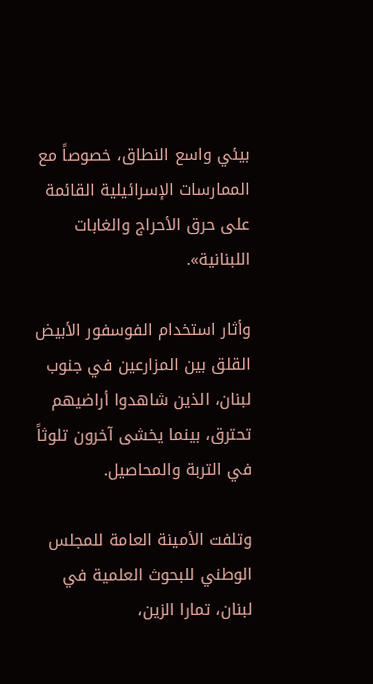بيئي واسع النطاق، خصوصاً مع الممارسات الإسرائيلية القائمة على حرق الأحراج والغابات اللبنانية».

وأثار استخدام الفوسفور الأبيض القلق بين المزارعين في جنوب لبنان، الذين شاهدوا أراضيهم تحترق، بينما يخشى آخرون تلوثاً في التربة والمحاصيل.

وتلفت الأمينة العامة للمجلس الوطني للبحوث العلمية في لبنان، تمارا الزين،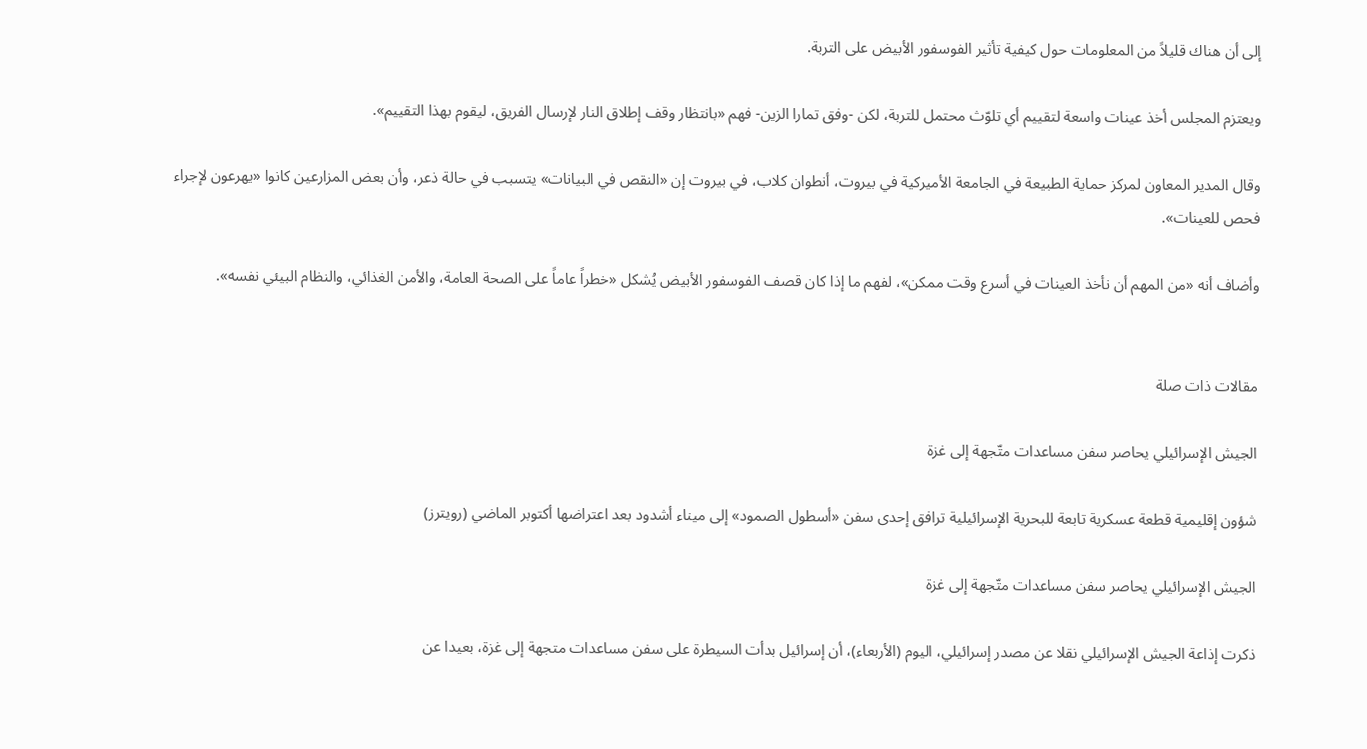إلى أن هناك قليلاً من المعلومات حول كيفية تأثير الفوسفور الأبيض على التربة.

ويعتزم المجلس أخذ عينات واسعة لتقييم أي تلوّث محتمل للتربة، لكن -وفق تمارا الزين- فهم «بانتظار وقف إطلاق النار لإرسال الفريق، ليقوم بهذا التقييم».

وقال المدير المعاون لمركز حماية الطبيعة في الجامعة الأميركية في بيروت، أنطوان كلاب، في بيروت إن «النقص في البيانات» يتسبب في حالة ذعر، وأن بعض المزارعين كانوا «يهرعون لإجراء فحص للعينات».

وأضاف أنه «من المهم أن نأخذ العينات في أسرع وقت ممكن»، لفهم ما إذا كان قصف الفوسفور الأبيض يُشكل «خطراً عاماً على الصحة العامة، والأمن الغذائي، والنظام البيئي نفسه».


مقالات ذات صلة

الجيش الإسرائيلي يحاصر سفن مساعدات متّجهة إلى غزة

شؤون إقليمية قطعة عسكرية تابعة للبحرية الإسرائيلية ترافق إحدى سفن «أسطول الصمود» إلى ميناء أشدود بعد اعتراضها أكتوبر الماضي (رويترز)

الجيش الإسرائيلي يحاصر سفن مساعدات متّجهة إلى غزة

ذكرت إذاعة الجيش الإسرائيلي نقلا عن مصدر إسرائيلي، اليوم (الأربعاء)، أن ‌إسرائيل بدأت ‌السيطرة على سفن ‌مساعدات متجهة إلى غزة، بعيدا عن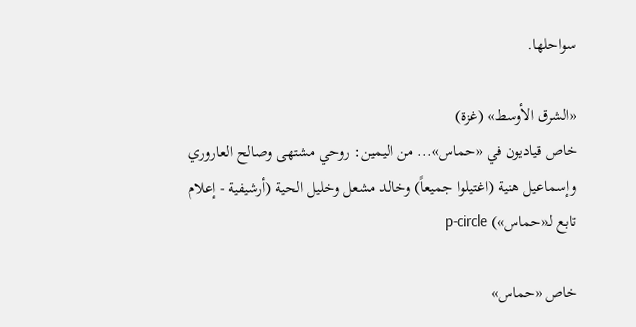سواحلها.

«الشرق الأوسط» (غزة)
خاص قياديون في «حماس»... من اليمين: روحي مشتهى وصالح العاروري وإسماعيل هنية (اغتيلوا جميعاً) وخالد مشعل وخليل الحية (أرشيفية - إعلام تابع لـ«حماس») p-circle

خاص «حماس»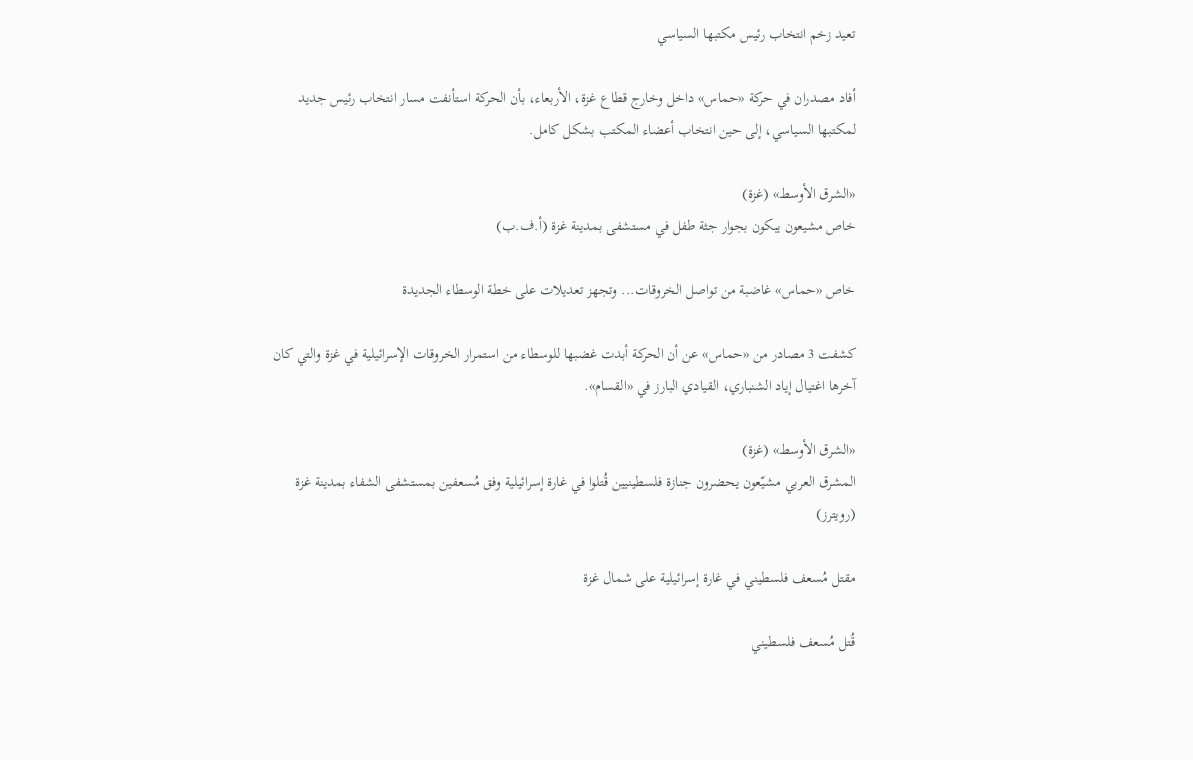تعيد زخم انتخاب رئيس مكتبها السياسي

أفاد مصدران في حركة «حماس» داخل وخارج قطاع غزة، الأربعاء، بأن الحركة استأنفت مسار انتخاب رئيس جديد لمكتبها السياسي، إلى حين انتخاب أعضاء المكتب بشكل كامل.

«الشرق الأوسط» (غزة)
خاص مشيعون يبكون بجوار جثة طفل في مستشفى بمدينة غزة (أ.ف.ب)

خاص «حماس» غاضبة من تواصل الخروقات... وتجهز تعديلات على خطة الوسطاء الجديدة

كشفت 3 مصادر من «حماس» عن أن الحركة أبدت غضبها للوسطاء من استمرار الخروقات الإسرائيلية في غزة والتي كان آخرها اغتيال إياد الشنباري، القيادي البارز في «القسام».

«الشرق الأوسط» (غزة)
المشرق العربي مشيّعون يحضرون جنازة فلسطينيين قُتلوا في غارة إسرائيلية وفق مُسعفين بمستشفى الشفاء بمدينة غزة (رويترز)

مقتل مُسعف فلسطيني في غارة إسرائيلية على شمال غزة

قُتل مُسعف فلسطيني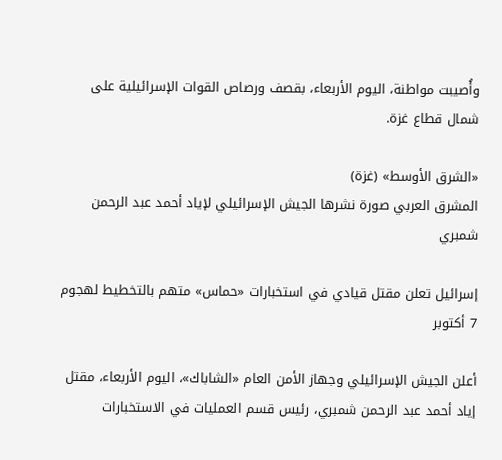وأُصيبت مواطنة، اليوم الأربعاء، بقصف ورصاص القوات الإسرائيلية على شمال قطاع غزة.

«الشرق الأوسط» (غزة)
المشرق العربي صورة نشرها الجيش الإسرائيلي لإياد أحمد عبد الرحمن شمبري

إسرائيل تعلن مقتل قيادي في استخبارات «حماس» متهم بالتخطيط لهجوم 7 أكتوبر

أعلن الجيش الإسرائيلي وجهاز الأمن العام «الشاباك»، اليوم الأربعاء، مقتل إياد أحمد عبد الرحمن شمبري، رئيس قسم العمليات في الاستخبارات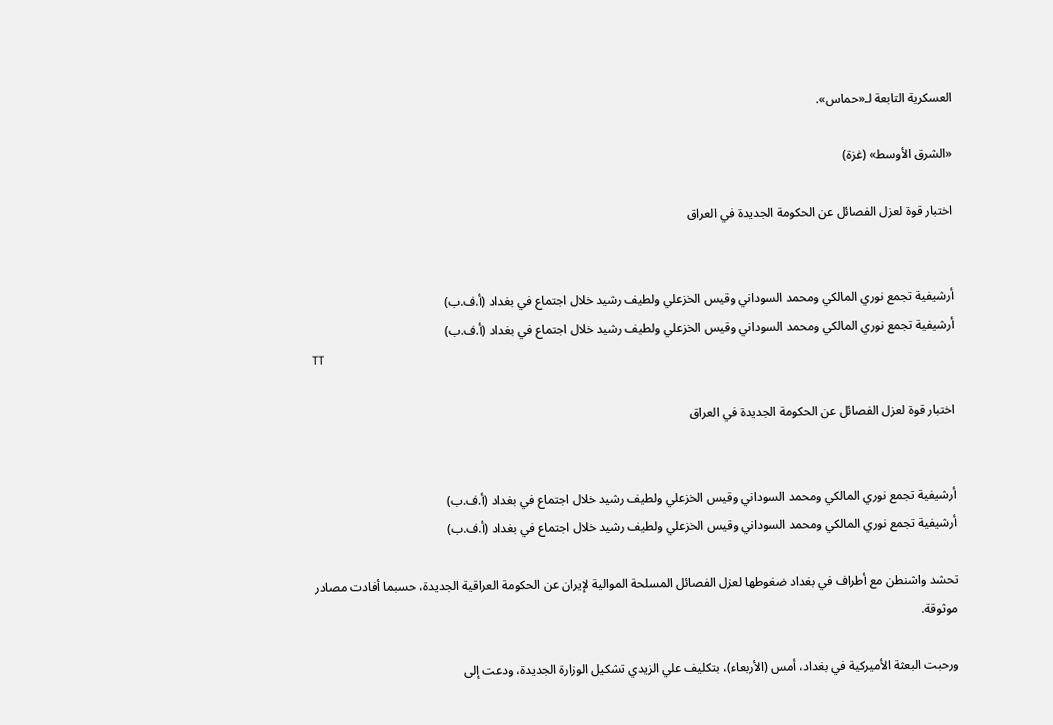العسكرية التابعة لـ«حماس».

«الشرق الأوسط» (غزة)

اختبار قوة لعزل الفصائل عن الحكومة الجديدة في العراق


أرشيفية تجمع نوري المالكي ومحمد السوداني وقيس الخزعلي ولطيف رشيد خلال اجتماع في بغداد (أ.ف.ب)
أرشيفية تجمع نوري المالكي ومحمد السوداني وقيس الخزعلي ولطيف رشيد خلال اجتماع في بغداد (أ.ف.ب)
TT

اختبار قوة لعزل الفصائل عن الحكومة الجديدة في العراق


أرشيفية تجمع نوري المالكي ومحمد السوداني وقيس الخزعلي ولطيف رشيد خلال اجتماع في بغداد (أ.ف.ب)
أرشيفية تجمع نوري المالكي ومحمد السوداني وقيس الخزعلي ولطيف رشيد خلال اجتماع في بغداد (أ.ف.ب)

تحشد واشنطن مع أطراف في بغداد ضغوطها لعزل الفصائل المسلحة الموالية لإيران عن الحكومة العراقية الجديدة، حسبما أفادت مصادر موثوقة.

ورحبت البعثة الأميركية في بغداد، أمس (الأربعاء)، بتكليف علي الزيدي تشكيل الوزارة الجديدة، ودعت إلى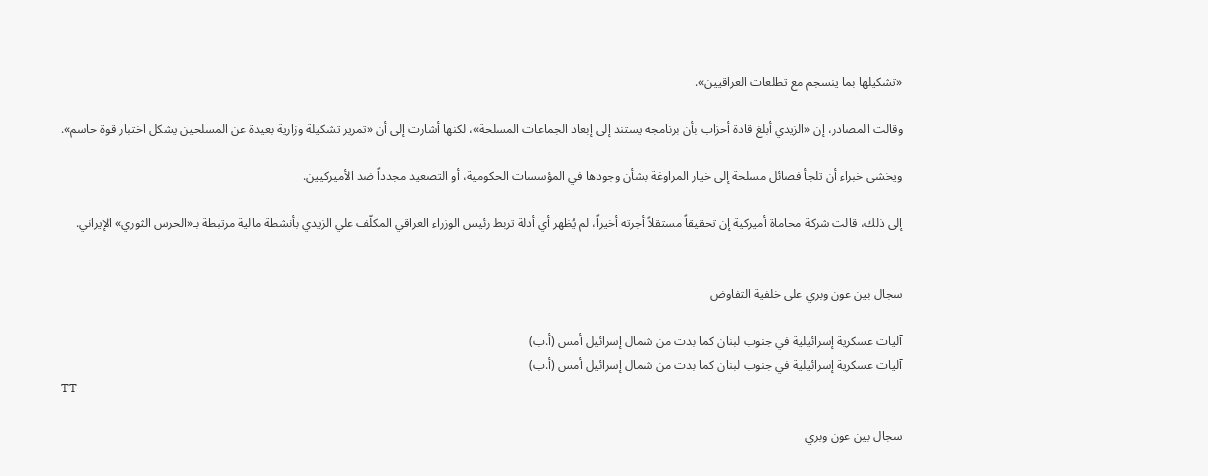«تشكيلها بما ينسجم مع تطلعات العراقيين».

وقالت المصادر، إن «الزيدي أبلغ قادة أحزاب بأن برنامجه يستند إلى إبعاد الجماعات المسلحة»، لكنها أشارت إلى أن «تمرير تشكيلة وزارية بعيدة عن المسلحين يشكل اختبار قوة حاسم».

ويخشى خبراء أن تلجأ فصائل مسلحة إلى خيار المراوغة بشأن وجودها في المؤسسات الحكومية، أو التصعيد مجدداً ضد الأميركيين.

إلى ذلك، قالت شركة محاماة أميركية إن تحقيقاً مستقلاً أجرته أخيراً، لم يُظهر أي أدلة تربط رئيس الوزراء العراقي المكلّف علي الزيدي بأنشطة مالية مرتبطة بـ«الحرس الثوري» الإيراني.


سجال بين عون وبري على خلفية التفاوض

آليات عسكرية إسرائيلية في جنوب لبنان كما بدت من شمال إسرائيل أمس (أ.ب)
آليات عسكرية إسرائيلية في جنوب لبنان كما بدت من شمال إسرائيل أمس (أ.ب)
TT

سجال بين عون وبري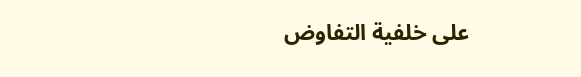على خلفية التفاوض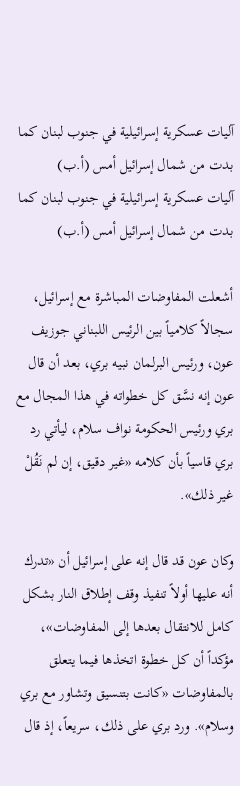آليات عسكرية إسرائيلية في جنوب لبنان كما بدت من شمال إسرائيل أمس (أ.ب)
آليات عسكرية إسرائيلية في جنوب لبنان كما بدت من شمال إسرائيل أمس (أ.ب)

أشعلت المفاوضات المباشرة مع إسرائيل، سجالاً كلامياً بين الرئيس اللبناني جوزيف عون، ورئيس البرلمان نبيه بري، بعد أن قال عون إنه نسَّق كل خطواته في هذا المجال مع بري ورئيس الحكومة نواف سلام، ليأتي رد بري قاسياً بأن كلامه «غير دقيق، إن لم نَقُلْ غير ذلك».

وكان عون قد قال إنه على إسرائيل أن «تدرك أنه عليها أولاً تنفيذ وقف إطلاق النار بشكل كامل للانتقال بعدها إلى المفاوضات»، مؤكداً أن كل خطوة اتخذها فيما يتعلق بالمفاوضات «كانت بتنسيق وتشاور مع بري وسلام». ورد بري على ذلك، سريعاً، إذ قال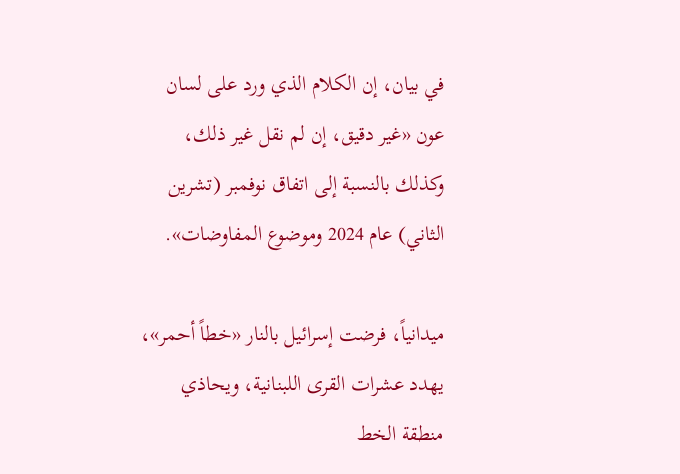في بيان، إن الكلام الذي ورد على لسان عون «غير دقيق، إن لم نقل غير ذلك، وكذلك بالنسبة إلى اتفاق نوفمبر (تشرين الثاني) عام 2024 وموضوع المفاوضات».

ميدانياً، فرضت إسرائيل بالنار «خطاً أحمر»، يهدد عشرات القرى اللبنانية، ويحاذي منطقة الخط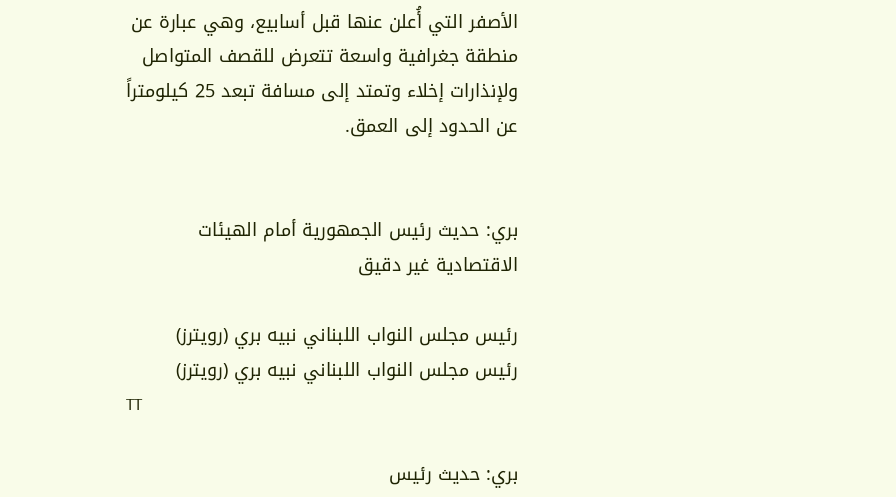الأصفر التي أُعلن عنها قبل أسابيع، وهي عبارة عن منطقة جغرافية واسعة تتعرض للقصف المتواصل ولإنذارات إخلاء وتمتد إلى مسافة تبعد 25 كيلومتراً عن الحدود إلى العمق.


بري: حديث رئيس الجمهورية أمام الهيئات الاقتصادية غير دقيق

رئيس مجلس النواب اللبناني نبيه بري (رويترز)
رئيس مجلس النواب اللبناني نبيه بري (رويترز)
TT

بري: حديث رئيس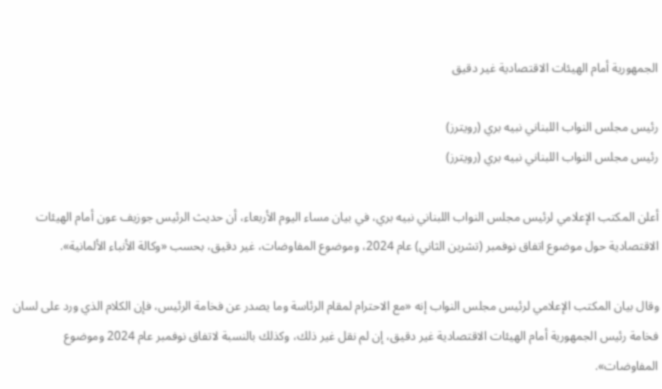الجمهورية أمام الهيئات الاقتصادية غير دقيق

رئيس مجلس النواب اللبناني نبيه بري (رويترز)
رئيس مجلس النواب اللبناني نبيه بري (رويترز)

أعلن المكتب الإعلامي لرئيس مجلس النواب اللبناني نبيه بري، في بيان مساء اليوم الأربعاء، أن حديث الرئيس جوزيف عون أمام الهيئات الاقتصادية حول موضوع اتفاق نوفمبر (تشرين الثاني) عام 2024، وموضوع المفاوضات، غير دقيق، بحسب «وكالة الأنباء الألمانية».

وقال بيان المكتب الإعلامي لرئيس مجلس النواب إنه «مع الاحترام لمقام الرئاسة وما يصدر عن فخامة الرئيس، فإن الكلام الذي ورد على لسان فخامة رئيس الجمهورية أمام الهيئات الاقتصادية غير دقيق، إن لم نقل غير ذلك، وكذلك بالنسبة لاتفاق نوفمبر عام 2024 وموضوع المفاوضات».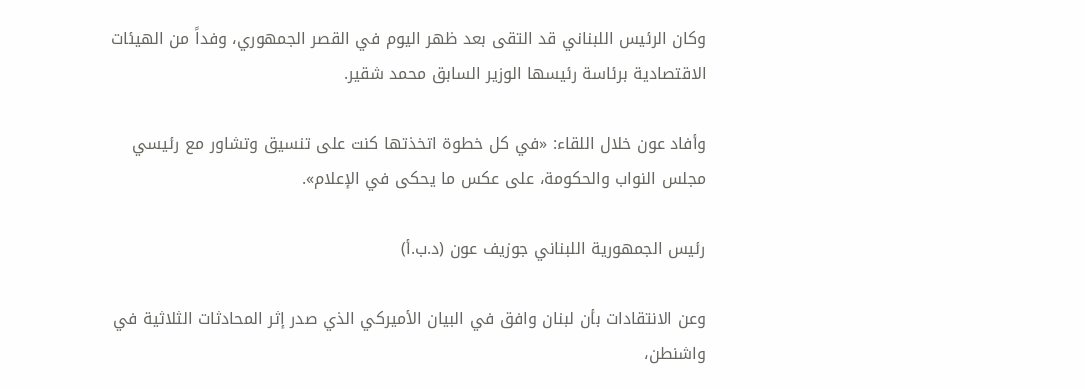وكان الرئيس اللبناني قد التقى بعد ظهر اليوم في القصر الجمهوري، وفداً من الهيئات الاقتصادية برئاسة رئيسها الوزير السابق محمد شقير.

وأفاد عون خلال اللقاء: «في كل خطوة اتخذتها كنت على تنسيق وتشاور مع رئيسي مجلس النواب والحكومة، على عكس ما يحكى في الإعلام».

رئيس الجمهورية اللبناني جوزيف عون (د.ب.أ)

وعن الانتقادات بأن لبنان وافق في البيان الأميركي الذي صدر إثر المحادثات الثلاثية في واشنطن،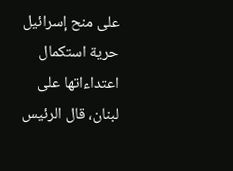على منح إسرائيل حرية استكمال اعتداءاتها على لبنان، قال الرئيس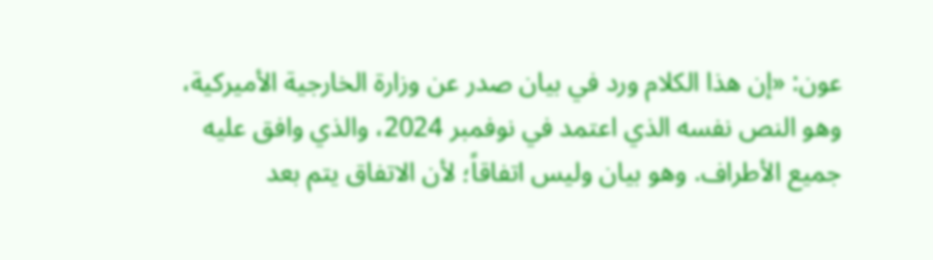عون: «إن هذا الكلام ورد في بيان صدر عن وزارة الخارجية الأميركية، وهو النص نفسه الذي اعتمد في نوفمبر 2024، والذي وافق عليه جميع الأطراف. وهو بيان وليس اتفاقاً؛ لأن الاتفاق يتم بعد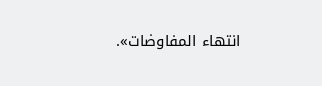انتهاء المفاوضات».